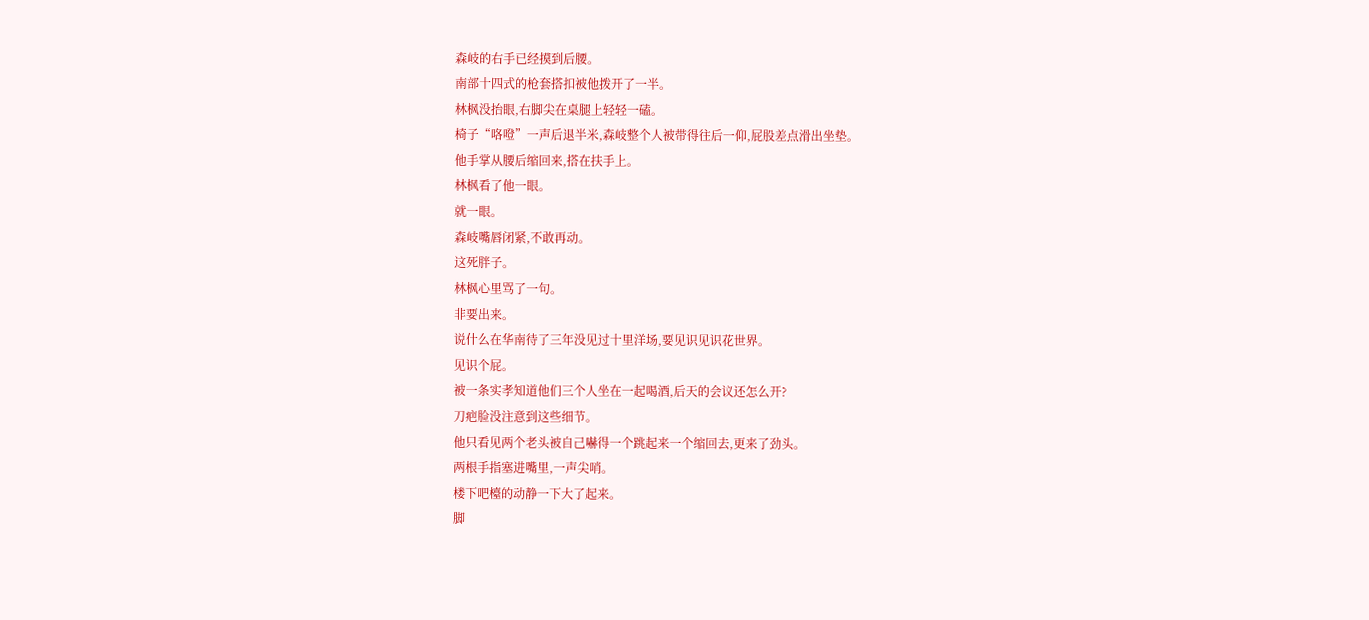森岐的右手已经摸到后腰。
南部十四式的枪套搭扣被他拨开了一半。
林枫没抬眼,右脚尖在桌腿上轻轻一磕。
椅子“咯噔”一声后退半米,森岐整个人被带得往后一仰,屁股差点滑出坐垫。
他手掌从腰后缩回来,搭在扶手上。
林枫看了他一眼。
就一眼。
森岐嘴唇闭紧,不敢再动。
这死胖子。
林枫心里骂了一句。
非要出来。
说什么在华南待了三年没见过十里洋场,要见识见识花世界。
见识个屁。
被一条实孝知道他们三个人坐在一起喝酒,后天的会议还怎么开?
刀疤脸没注意到这些细节。
他只看见两个老头被自己嚇得一个跳起来一个缩回去,更来了劲头。
两根手指塞进嘴里,一声尖哨。
楼下吧檯的动静一下大了起来。
脚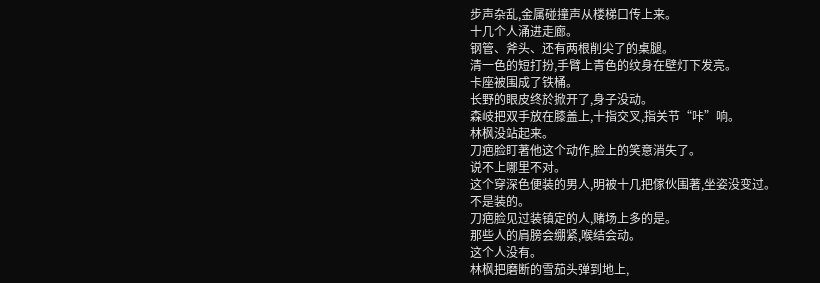步声杂乱,金属碰撞声从楼梯口传上来。
十几个人涌进走廊。
钢管、斧头、还有两根削尖了的桌腿。
清一色的短打扮,手臂上青色的纹身在壁灯下发亮。
卡座被围成了铁桶。
长野的眼皮终於掀开了,身子没动。
森岐把双手放在膝盖上,十指交叉,指关节“咔”响。
林枫没站起来。
刀疤脸盯著他这个动作,脸上的笑意消失了。
说不上哪里不对。
这个穿深色便装的男人,明被十几把傢伙围著,坐姿没变过。
不是装的。
刀疤脸见过装镇定的人,赌场上多的是。
那些人的肩膀会绷紧,喉结会动。
这个人没有。
林枫把磨断的雪茄头弹到地上,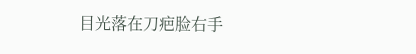目光落在刀疤脸右手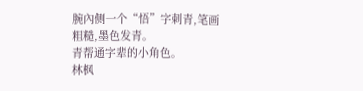腕內侧一个“悟”字刺青,笔画粗糙,墨色发青。
青帮通字辈的小角色。
林枫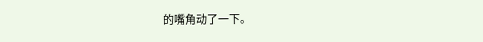的嘴角动了一下。